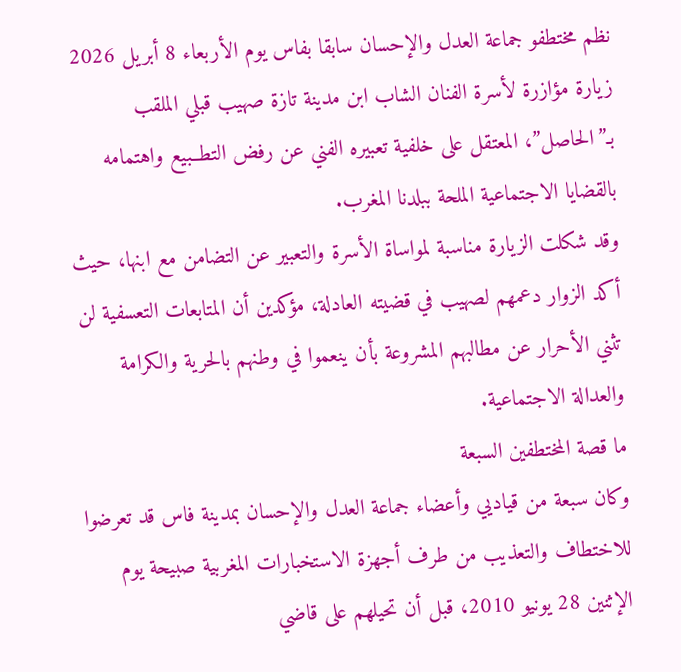نظم مختطفو جماعة العدل والإحسان سابقا بفاس يوم الأربعاء 8 أبريل 2026 زيارة مؤازرة لأسرة الفنان الشاب ابن مدينة تازة صهيب قبلي الملقب بـ”الحاصل”، المعتقل على خلفية تعبيره الفني عن رفض التطــبيع واهتمامه بالقضايا الاجتماعية الملحة ببلدنا المغرب.
وقد شكلت الزيارة مناسبة لمواساة الأسرة والتعبير عن التضامن مع ابنها، حيث أكد الزوار دعمهم لصهيب في قضيته العادلة، مؤكدين أن المتابعات التعسفية لن تثني الأحرار عن مطالبهم المشروعة بأن ينعموا في وطنهم بالحرية والكرامة والعدالة الاجتماعية.
ما قصة المختطفين السبعة
وكان سبعة من قياديي وأعضاء جماعة العدل والإحسان بمدينة فاس قد تعرضوا للاختطاف والتعذيب من طرف أجهزة الاستخبارات المغربية صبيحة يوم الإثنين 28 يونيو 2010، قبل أن تحيلهم على قاضي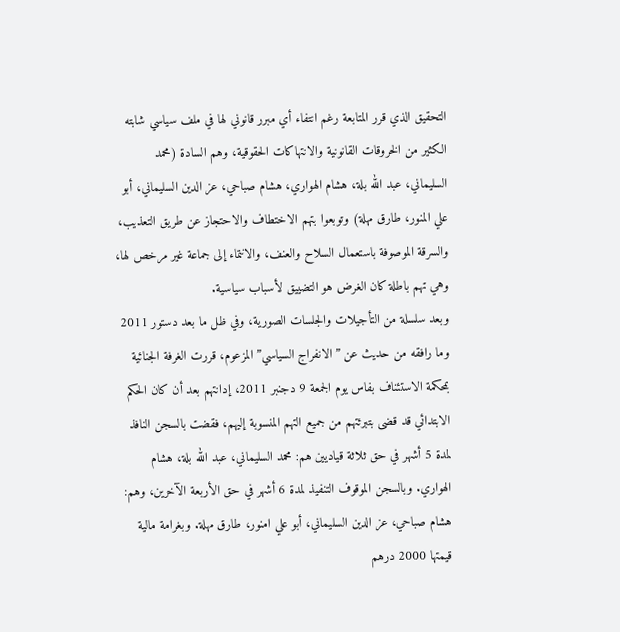التحقيق الذي قرر المتابعة رغم انتفاء أي مبرر قانوني لها في ملف سياسي شابته الكثير من الخروقات القانونية والانتهاكات الحقوقية، وهم السادة (محمد السليماني، عبد الله بلة، هشام الهواري، هشام صباحي، عز الدين السليماني، أبو علي المنور، طارق مهلة) وتوبعوا بتهم الاختطاف والاحتجاز عن طريق التعذيب، والسرقة الموصوفة باستعمال السلاح والعنف، والانتماء إلى جماعة غير مرخص لها، وهي تهم باطلة كان الغرض هو التضييق لأسباب سياسية.
وبعد سلسلة من التأجيلات والجلسات الصورية، وفي ظل ما بعد دستور 2011 وما رافقه من حديث عن ”الانفراج السياسي” المزعوم، قررت الغرفة الجنائية بمحكمة الاستئناف بفاس يوم الجمعة 9 دجنبر 2011، إدانتهم بعد أن كان الحكم الابتدائي قد قضى بتبرئتهم من جميع التهم المنسوبة إليهم، فقضت بالسجن النافذ لمدة 5 أشهر في حق ثلاثة قياديين هم: محمد السليماني، عبد الله بلة، هشام الهواري. وبالسجن الموقوف التنفيذ لمدة 6 أشهر في حق الأربعة الآخرين، وهم: هشام صباحي، عز الدين السليماني، أبو علي امنور، طارق مهلة. وبغرامة مالية قيمتها 2000 درهم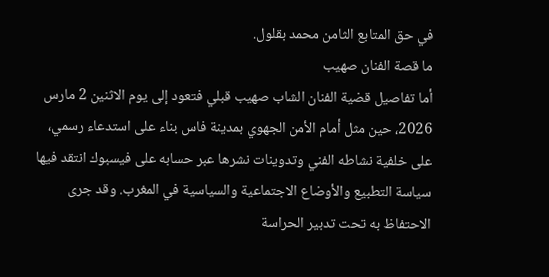في حق المتابع الثامن محمد بقلول.
ما قصة الفنان صهيب
أما تفاصيل قضية الفنان الشاب صهيب قبلي فتعود إلى يوم الاثنين 2 مارس 2026، حين مثل أمام الأمن الجهوي بمدينة فاس بناء على استدعاء رسمي، على خلفية نشاطه الفني وتدوينات نشرها عبر حسابه على فيسبوك انتقد فيها سياسة التطبيع والأوضاع الاجتماعية والسياسية في المغرب. وقد جرى الاحتفاظ به تحت تدبير الحراسة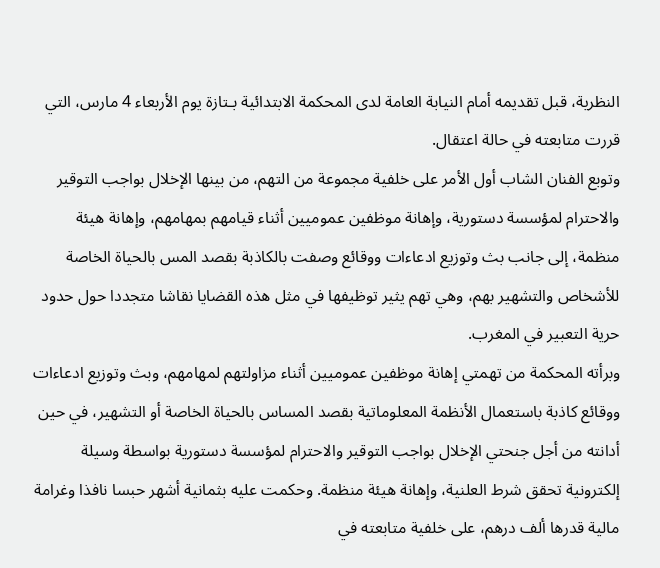النظرية، قبل تقديمه أمام النيابة العامة لدى المحكمة الابتدائية بـتازة يوم الأربعاء 4 مارس، التي قررت متابعته في حالة اعتقال.
وتوبع الفنان الشاب أول الأمر على خلفية مجموعة من التهم، من بينها الإخلال بواجب التوقير والاحترام لمؤسسة دستورية، وإهانة موظفين عموميين أثناء قيامهم بمهامهم، وإهانة هيئة منظمة، إلى جانب بث وتوزيع ادعاءات ووقائع وصفت بالكاذبة بقصد المس بالحياة الخاصة للأشخاص والتشهير بهم، وهي تهم يثير توظيفها في مثل هذه القضايا نقاشا متجددا حول حدود حرية التعبير في المغرب.
وبرأته المحكمة من تهمتي إهانة موظفين عموميين أثناء مزاولتهم لمهامهم، وبث وتوزيع ادعاءات ووقائع كاذبة باستعمال الأنظمة المعلوماتية بقصد المساس بالحياة الخاصة أو التشهير، في حين أدانته من أجل جنحتي الإخلال بواجب التوقير والاحترام لمؤسسة دستورية بواسطة وسيلة إلكترونية تحقق شرط العلنية، وإهانة هيئة منظمة. وحكمت عليه بثمانية أشهر حبسا نافذا وغرامة مالية قدرها ألف درهم، على خلفية متابعته في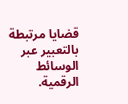قضايا مرتبطة بالتعبير عبر الوسائط الرقمية.